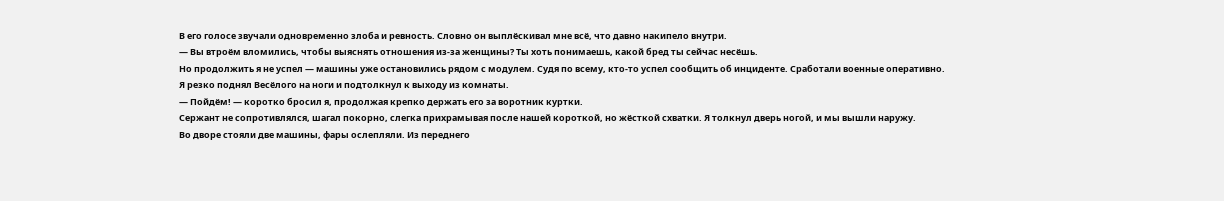В его голосе звучали одновременно злоба и ревность. Словно он выплёскивал мне всё, что давно накипело внутри.
— Вы втроём вломились, чтобы выяснять отношения из-за женщины? Ты хоть понимаешь, какой бред ты сейчас несёшь.
Но продолжить я не успел — машины уже остановились рядом с модулем. Судя по всему, кто-то успел сообщить об инциденте. Сработали военные оперативно.
Я резко поднял Весёлого на ноги и подтолкнул к выходу из комнаты.
— Пойдём! — коротко бросил я, продолжая крепко держать его за воротник куртки.
Сержант не сопротивлялся, шагал покорно, слегка прихрамывая после нашей короткой, но жёсткой схватки. Я толкнул дверь ногой, и мы вышли наружу.
Во дворе стояли две машины, фары ослепляли. Из переднего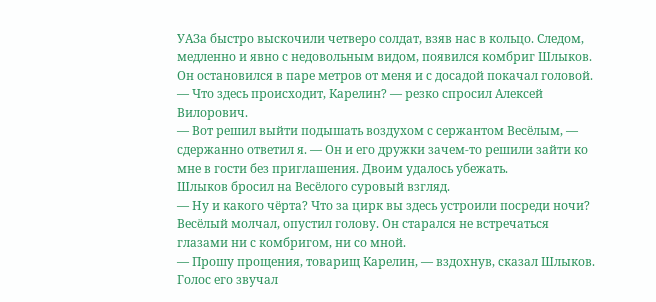УАЗа быстро выскочили четверо солдат, взяв нас в кольцо. Следом, медленно и явно с недовольным видом, появился комбриг Шлыков. Он остановился в паре метров от меня и с досадой покачал головой.
— Что здесь происходит, Карелин? — резко спросил Алексей Вилорович.
— Вот решил выйти подышать воздухом с сержантом Весёлым, — сдержанно ответил я. — Он и его дружки зачем-то решили зайти ко мне в гости без приглашения. Двоим удалось убежать.
Шлыков бросил на Весёлого суровый взгляд.
— Ну и какого чёрта? Что за цирк вы здесь устроили посреди ночи?
Весёлый молчал, опустил голову. Он старался не встречаться глазами ни с комбригом, ни со мной.
— Прошу прощения, товарищ Карелин, — вздохнув, сказал Шлыков.
Голос его звучал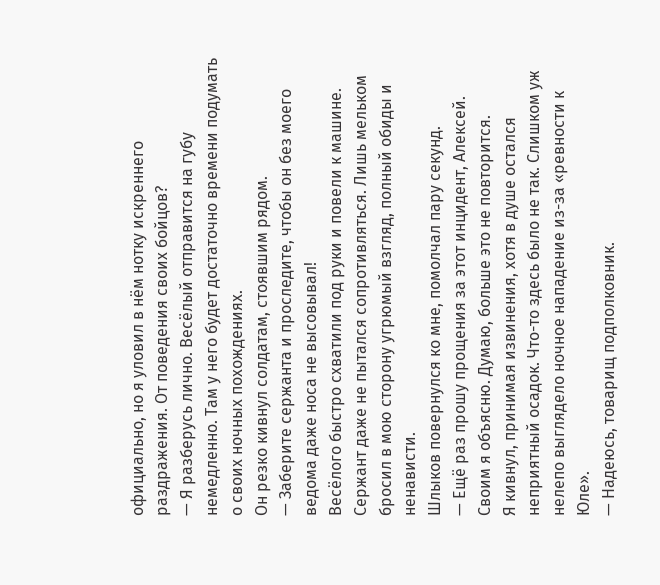официально, но я уловил в нём нотку искреннего раздражения. От поведения своих бойцов?
— Я разберусь лично. Весёлый отправится на губу немедленно. Там у него будет достаточно времени подумать о своих ночных похождениях.
Он резко кивнул солдатам, стоявшим рядом.
— Заберите сержанта и проследите, чтобы он без моего ведома даже носа не высовывал!
Весёлого быстро схватили под руки и повели к машине. Сержант даже не пытался сопротивляться. Лишь мельком бросил в мою сторону угрюмый взгляд, полный обиды и ненависти.
Шлыков повернулся ко мне, помолчал пару секунд.
— Ещё раз прошу прощения за этот инцидент, Алексей. Своим я объясню. Думаю, больше это не повторится.
Я кивнул, принимая извинения, хотя в душе остался неприятный осадок. Что-то здесь было не так. Слишком уж нелепо выглядело ночное нападение из-за «ревности к Юле».
— Надеюсь, товарищ подполковник.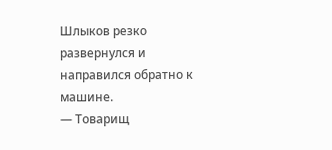Шлыков резко развернулся и направился обратно к машине.
— Товарищ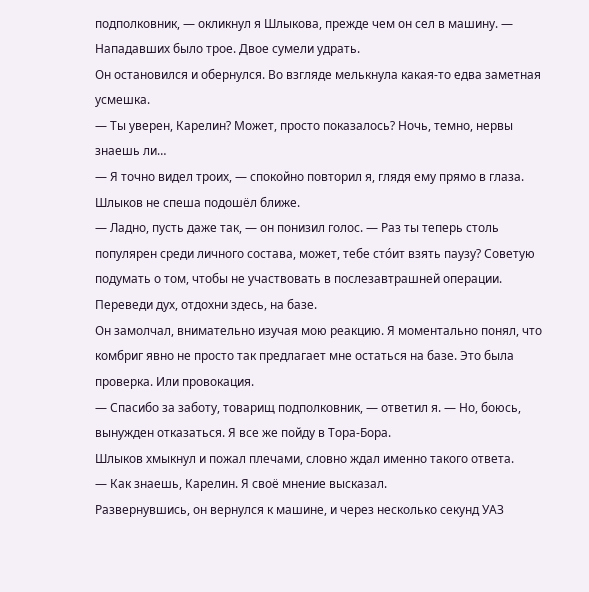подполковник, — окликнул я Шлыкова, прежде чем он сел в машину. — Нападавших было трое. Двое сумели удрать.
Он остановился и обернулся. Во взгляде мелькнула какая-то едва заметная усмешка.
— Ты уверен, Карелин? Может, просто показалось? Ночь, темно, нервы знаешь ли…
— Я точно видел троих, — спокойно повторил я, глядя ему прямо в глаза.
Шлыков не спеша подошёл ближе.
— Ладно, пусть даже так, — он понизил голос. — Раз ты теперь столь популярен среди личного состава, может, тебе сто́ит взять паузу? Советую подумать о том, чтобы не участвовать в послезавтрашней операции. Переведи дух, отдохни здесь, на базе.
Он замолчал, внимательно изучая мою реакцию. Я моментально понял, что комбриг явно не просто так предлагает мне остаться на базе. Это была проверка. Или провокация.
— Спасибо за заботу, товарищ подполковник, — ответил я. — Но, боюсь, вынужден отказаться. Я все же пойду в Тора-Бора.
Шлыков хмыкнул и пожал плечами, словно ждал именно такого ответа.
— Как знаешь, Карелин. Я своё мнение высказал.
Развернувшись, он вернулся к машине, и через несколько секунд УАЗ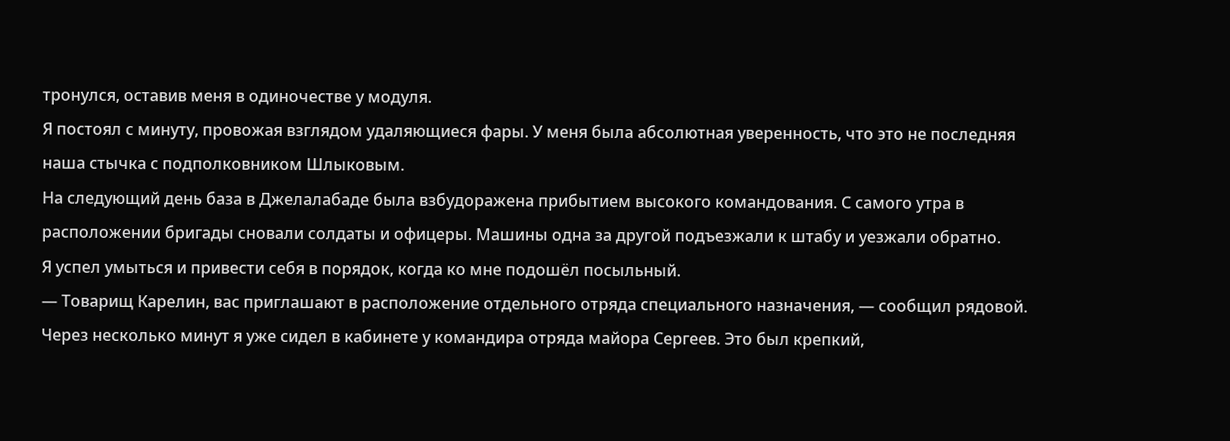тронулся, оставив меня в одиночестве у модуля.
Я постоял с минуту, провожая взглядом удаляющиеся фары. У меня была абсолютная уверенность, что это не последняя наша стычка с подполковником Шлыковым.
На следующий день база в Джелалабаде была взбудоражена прибытием высокого командования. С самого утра в расположении бригады сновали солдаты и офицеры. Машины одна за другой подъезжали к штабу и уезжали обратно.
Я успел умыться и привести себя в порядок, когда ко мне подошёл посыльный.
— Товарищ Карелин, вас приглашают в расположение отдельного отряда специального назначения, — сообщил рядовой.
Через несколько минут я уже сидел в кабинете у командира отряда майора Сергеев. Это был крепкий,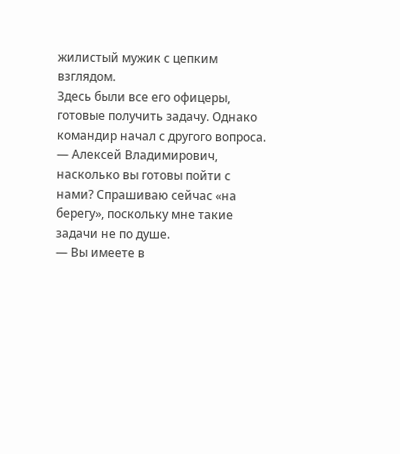жилистый мужик с цепким взглядом.
Здесь были все его офицеры, готовые получить задачу. Однако командир начал с другого вопроса.
— Алексей Владимирович, насколько вы готовы пойти с нами? Спрашиваю сейчас «на берегу», поскольку мне такие задачи не по душе.
— Вы имеете в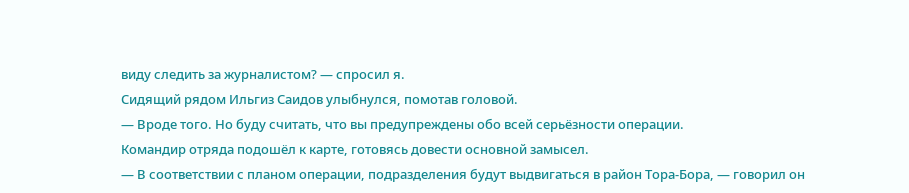виду следить за журналистом? — спросил я.
Сидящий рядом Ильгиз Саидов улыбнулся, помотав головой.
— Вроде того. Но буду считать, что вы предупреждены обо всей серьёзности операции.
Командир отряда подошёл к карте, готовясь довести основной замысел.
— В соответствии с планом операции, подразделения будут выдвигаться в район Тора-Бора, — говорил он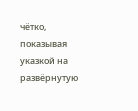чётко, показывая указкой на развёрнутую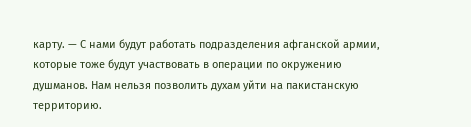карту. — С нами будут работать подразделения афганской армии, которые тоже будут участвовать в операции по окружению душманов. Нам нельзя позволить духам уйти на пакистанскую территорию.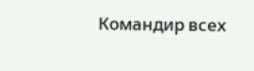Командир всех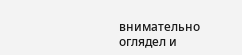внимательно оглядел и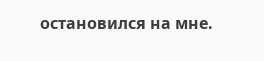остановился на мне.